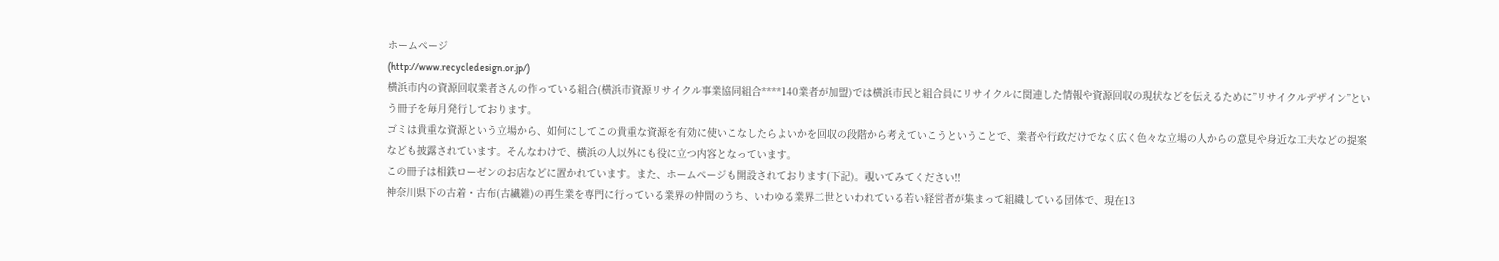ホームページ
(http://www.recycledesign.or.jp/)
横浜市内の資源回収業者さんの作っている組合(横浜市資源リサイクル事業協同組合****140業者が加盟)では横浜市民と組合員にリサイクルに関連した情報や資源回収の現状などを伝えるために”リサイクルデザイン”という冊子を毎月発行しております。
ゴミは貴重な資源という立場から、如何にしてこの貴重な資源を有効に使いこなしたらよいかを回収の段階から考えていこうということで、業者や行政だけでなく広く色々な立場の人からの意見や身近な工夫などの提案なども披露されています。そんなわけで、横浜の人以外にも役に立つ内容となっています。
この冊子は相鉄ローゼンのお店などに置かれています。また、ホームページも開設されております(下記)。覗いてみてください!!
神奈川県下の古着・古布(古繊維)の再生業を専門に行っている業界の仲間のうち、いわゆる業界二世といわれている若い経営者が集まって組織している団体で、現在13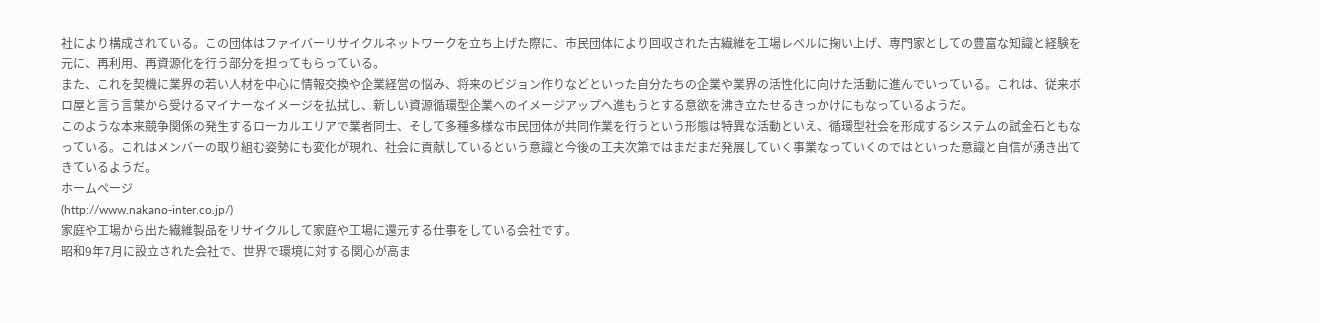社により構成されている。この団体はファイバーリサイクルネットワークを立ち上げた際に、市民団体により回収された古繊維を工場レベルに掬い上げ、専門家としての豊富な知識と経験を元に、再利用、再資源化を行う部分を担ってもらっている。
また、これを契機に業界の若い人材を中心に情報交換や企業経営の悩み、将来のビジョン作りなどといった自分たちの企業や業界の活性化に向けた活動に進んでいっている。これは、従来ボロ屋と言う言葉から受けるマイナーなイメージを払拭し、新しい資源循環型企業へのイメージアップへ進もうとする意欲を沸き立たせるきっかけにもなっているようだ。
このような本来競争関係の発生するローカルエリアで業者同士、そして多種多様な市民団体が共同作業を行うという形態は特異な活動といえ、循環型社会を形成するシステムの試金石ともなっている。これはメンバーの取り組む姿勢にも変化が現れ、社会に貢献しているという意識と今後の工夫次第ではまだまだ発展していく事業なっていくのではといった意識と自信が湧き出てきているようだ。
ホームページ
(http://www.nakano-inter.co.jp/)
家庭や工場から出た繊維製品をリサイクルして家庭や工場に還元する仕事をしている会社です。
昭和9年7月に設立された会社で、世界で環境に対する関心が高ま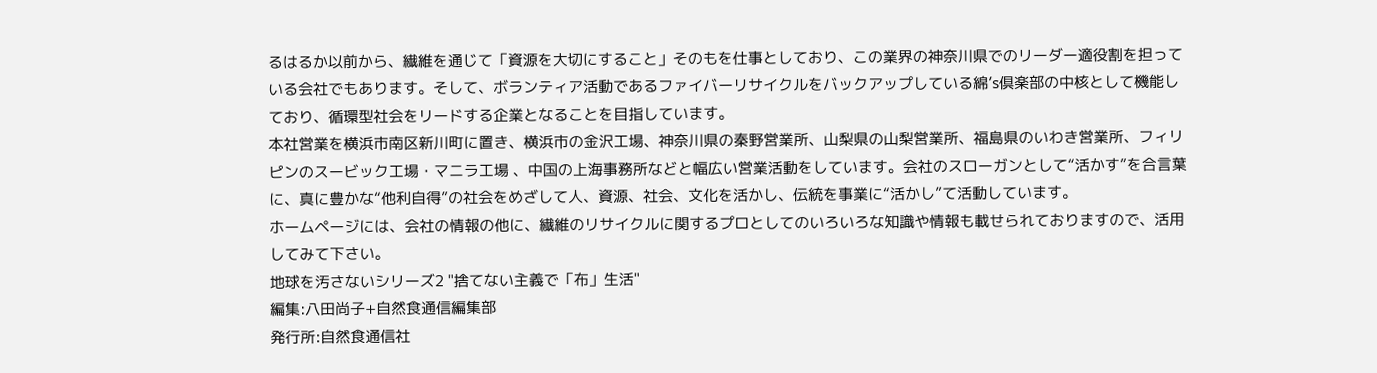るはるか以前から、繊維を通じて「資源を大切にすること」そのもを仕事としており、この業界の神奈川県でのリーダー適役割を担っている会社でもあります。そして、ボランティア活動であるファイバーリサイクルをバックアップしている綿’s倶楽部の中核として機能しており、循環型社会をリードする企業となることを目指しています。
本社営業を横浜市南区新川町に置き、横浜市の金沢工場、神奈川県の秦野営業所、山梨県の山梨営業所、福島県のいわき営業所、フィリピンのスービック工場・マニラ工場 、中国の上海事務所などと幅広い営業活動をしています。会社のスローガンとして“活かす”を合言葉に、真に豊かな“他利自得”の社会をめざして人、資源、社会、文化を活かし、伝統を事業に“活かし”て活動しています。
ホームページには、会社の情報の他に、繊維のリサイクルに関するプロとしてのいろいろな知識や情報も載せられておりますので、活用してみて下さい。
地球を汚さないシリーズ2 "捨てない主義で「布」生活"
編集:八田尚子+自然食通信編集部
発行所:自然食通信社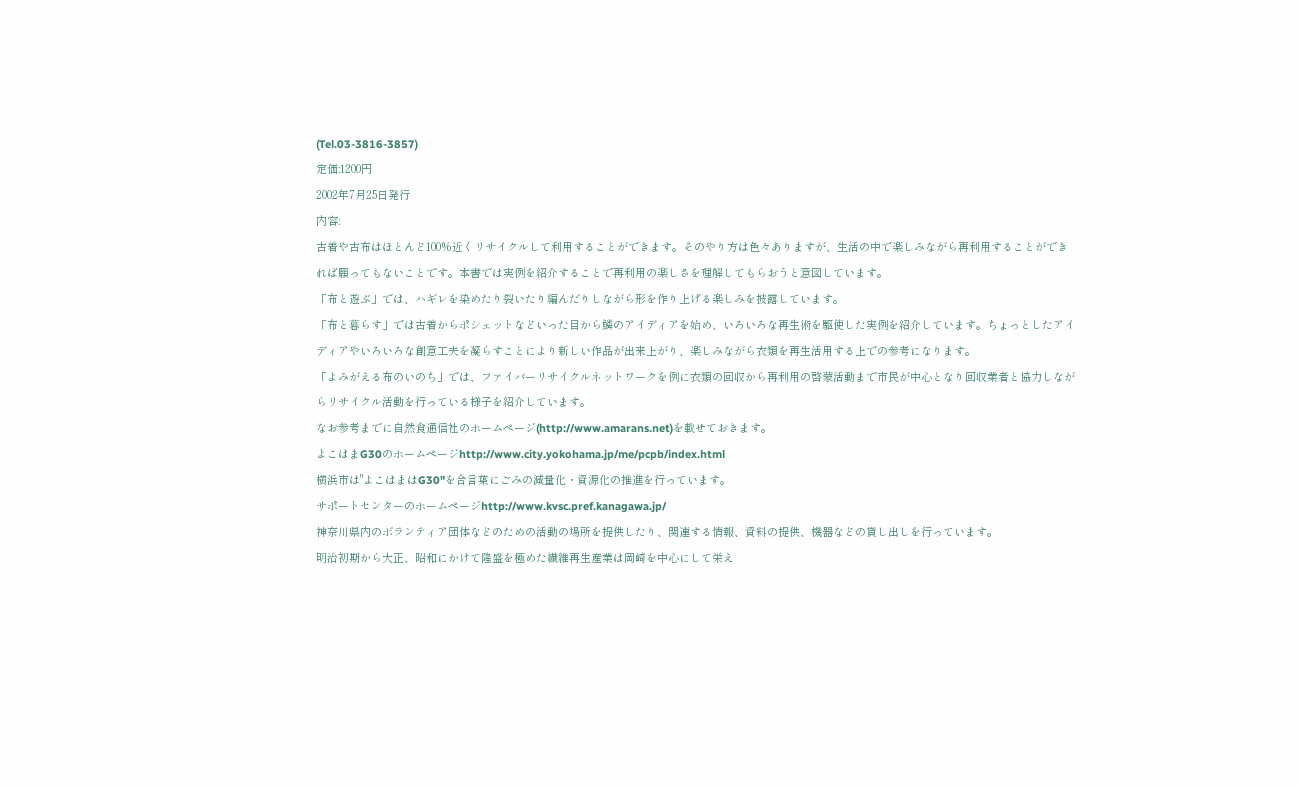(Tel.03-3816-3857)
定価:1200円
2002年7月25日発行
内容:
古着や古布はほとんど100%近くリサイクルして利用することができます。そのやり方は色々ありますが、生活の中で楽しみながら再利用することができれば願ってもないことです。本書では実例を紹介することで再利用の楽しさを理解してもらおうと意図しています。
「布と遊ぶ」では、ハギレを染めたり裂いたり編んだりしながら形を作り上げる楽しみを披露しています。
「布と暮らす」では古着からポシェットなどいった目から鱗のアイディアを始め、いろいろな再生術を駆使した実例を紹介しています。ちょっとしたアイディアやいろいろな創意工夫を凝らすことにより新しい作品が出来上がり、楽しみながら衣類を再生活用する上での参考になります。
「よみがえる布のいのち」では、ファイバーリサイクルネットワークを例に衣類の回収から再利用の啓蒙活動まで市民が中心となり回収業者と協力しながらリサイクル活動を行っている様子を紹介しています。
なお参考までに自然食通信社のホームページ(http://www.amarans.net)を載せておきます。
よこはまG30のホームページhttp://www.city.yokohama.jp/me/pcpb/index.html
横浜市は"よこはまはG30"を合言葉にごみの減量化・資源化の推進を行っています。
サポートセンターのホームページhttp://www.kvsc.pref.kanagawa.jp/
神奈川県内のボランティア団体などのための活動の場所を提供したり、関連する情報、資料の提供、機器などの貸し出しを行っています。
明治初期から大正、昭和にかけて隆盛を極めた繊維再生産業は岡崎を中心にして栄え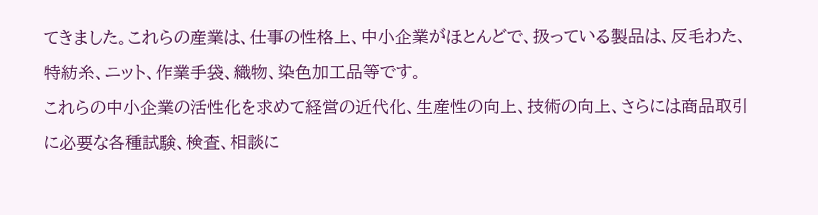てきました。これらの産業は、仕事の性格上、中小企業がほとんどで、扱っている製品は、反毛わた、特紡糸、ニット、作業手袋、織物、染色加工品等です。
これらの中小企業の活性化を求めて経営の近代化、生産性の向上、技術の向上、さらには商品取引に必要な各種試験、検査、相談に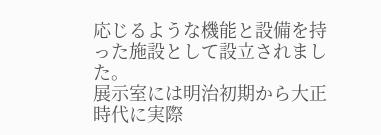応じるような機能と設備を持った施設として設立されました。
展示室には明治初期から大正時代に実際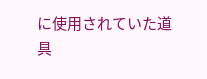に使用されていた道具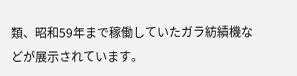類、昭和59年まで稼働していたガラ紡績機などが展示されています。